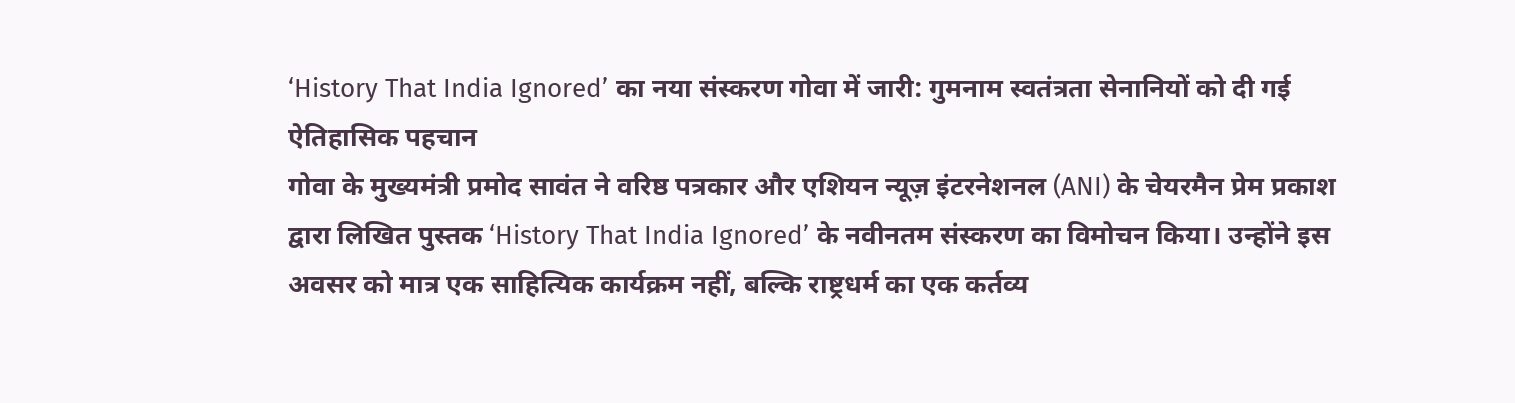‘History That India Ignored’ का नया संस्करण गोवा में जारी: गुमनाम स्वतंत्रता सेनानियों को दी गई ऐतिहासिक पहचान
गोवा के मुख्यमंत्री प्रमोद सावंत ने वरिष्ठ पत्रकार और एशियन न्यूज़ इंटरनेशनल (ANI) के चेयरमैन प्रेम प्रकाश द्वारा लिखित पुस्तक ‘History That India Ignored’ के नवीनतम संस्करण का विमोचन किया। उन्होंने इस अवसर को मात्र एक साहित्यिक कार्यक्रम नहीं, बल्कि राष्ट्रधर्म का एक कर्तव्य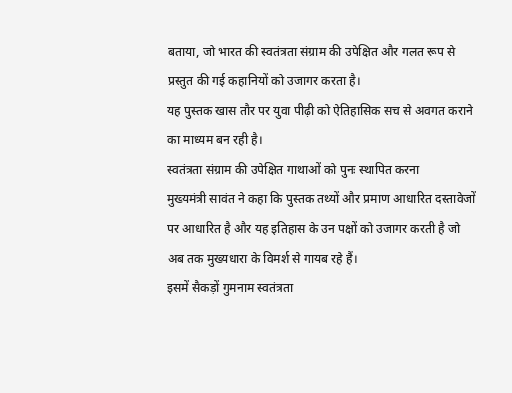बताया, जो भारत की स्वतंत्रता संग्राम की उपेक्षित और गलत रूप से प्रस्तुत की गई कहानियों को उजागर करता है।
यह पुस्तक खास तौर पर युवा पीढ़ी को ऐतिहासिक सच से अवगत कराने का माध्यम बन रही है।
स्वतंत्रता संग्राम की उपेक्षित गाथाओं को पुनः स्थापित करना
मुख्यमंत्री सावंत ने कहा कि पुस्तक तथ्यों और प्रमाण आधारित दस्तावेजों पर आधारित है और यह इतिहास के उन पक्षों को उजागर करती है जो अब तक मुख्यधारा के विमर्श से गायब रहे हैं।
इसमें सैकड़ों गुमनाम स्वतंत्रता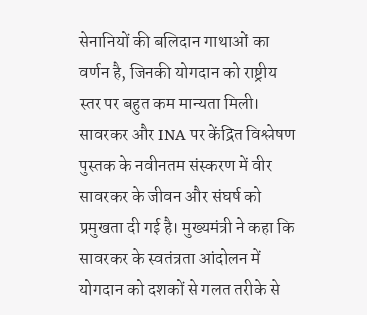सेनानियों की बलिदान गाथाओं का वर्णन है, जिनकी योगदान को राष्ट्रीय स्तर पर बहुत कम मान्यता मिली।
सावरकर और INA पर केंद्रित विश्लेषण
पुस्तक के नवीनतम संस्करण में वीर सावरकर के जीवन और संघर्ष को प्रमुखता दी गई है। मुख्यमंत्री ने कहा कि सावरकर के स्वतंत्रता आंदोलन में योगदान को दशकों से गलत तरीके से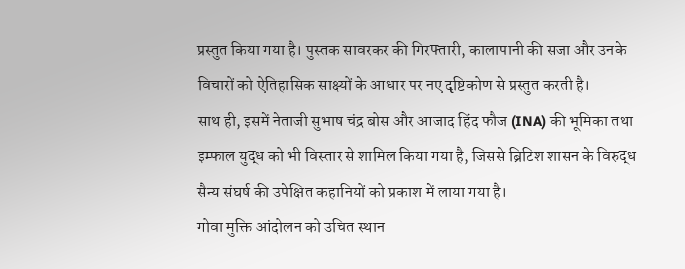प्रस्तुत किया गया है। पुस्तक सावरकर की गिरफ्तारी, कालापानी की सजा और उनके विचारों को ऐतिहासिक साक्ष्यों के आधार पर नए दृष्टिकोण से प्रस्तुत करती है।
साथ ही, इसमें नेताजी सुभाष चंद्र बोस और आजाद हिंद फौज (INA) की भूमिका तथा इम्फाल युद्ध को भी विस्तार से शामिल किया गया है, जिससे ब्रिटिश शासन के विरुद्ध सैन्य संघर्ष की उपेक्षित कहानियों को प्रकाश में लाया गया है।
गोवा मुक्ति आंदोलन को उचित स्थान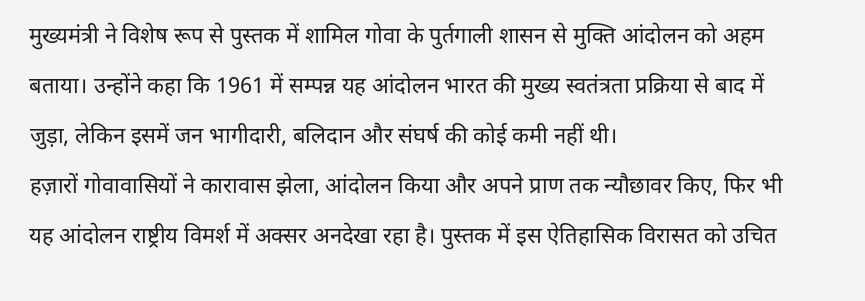मुख्यमंत्री ने विशेष रूप से पुस्तक में शामिल गोवा के पुर्तगाली शासन से मुक्ति आंदोलन को अहम बताया। उन्होंने कहा कि 1961 में सम्पन्न यह आंदोलन भारत की मुख्य स्वतंत्रता प्रक्रिया से बाद में जुड़ा, लेकिन इसमें जन भागीदारी, बलिदान और संघर्ष की कोई कमी नहीं थी।
हज़ारों गोवावासियों ने कारावास झेला, आंदोलन किया और अपने प्राण तक न्यौछावर किए, फिर भी यह आंदोलन राष्ट्रीय विमर्श में अक्सर अनदेखा रहा है। पुस्तक में इस ऐतिहासिक विरासत को उचित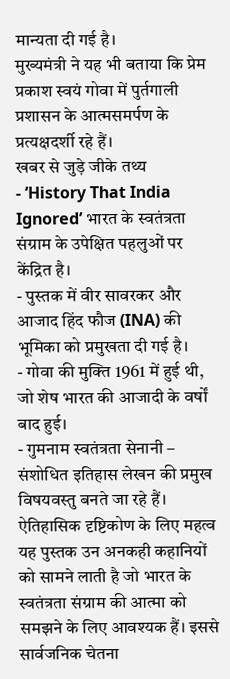मान्यता दी गई है।
मुख्यमंत्री ने यह भी बताया कि प्रेम प्रकाश स्वयं गोवा में पुर्तगाली प्रशासन के आत्मसमर्पण के प्रत्यक्षदर्शी रहे हैं।
खबर से जुड़े जीके तथ्य
- ‘History That India Ignored’ भारत के स्वतंत्रता संग्राम के उपेक्षित पहलुओं पर केंद्रित है।
- पुस्तक में वीर सावरकर और आजाद हिंद फौज (INA) की भूमिका को प्रमुखता दी गई है।
- गोवा की मुक्ति 1961 में हुई थी, जो शेष भारत की आजादी के वर्षों बाद हुई।
- गुमनाम स्वतंत्रता सेनानी – संशोधित इतिहास लेखन की प्रमुख विषयवस्तु बनते जा रहे हैं।
ऐतिहासिक दृष्टिकोण के लिए महत्व
यह पुस्तक उन अनकही कहानियों को सामने लाती है जो भारत के स्वतंत्रता संग्राम की आत्मा को समझने के लिए आवश्यक हैं। इससे सार्वजनिक चेतना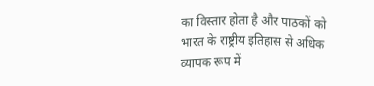का विस्तार होता है और पाठकों को भारत के राष्ट्रीय इतिहास से अधिक व्यापक रूप में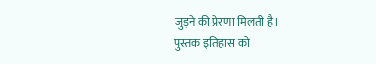जुड़ने की प्रेरणा मिलती है।
पुस्तक इतिहास को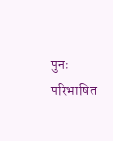पुनः परिभाषित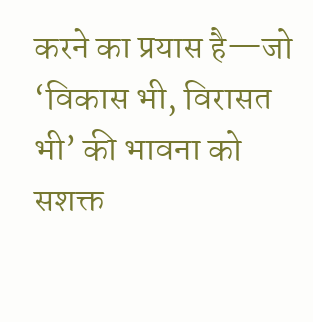करने का प्रयास है—जो ‘विकास भी, विरासत भी’ की भावना को सशक्त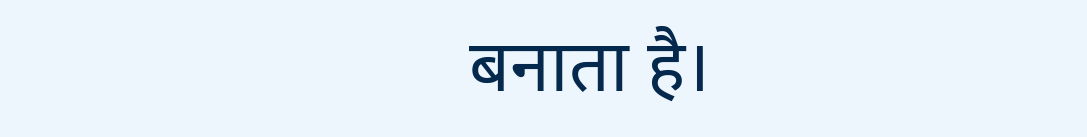बनाता है।